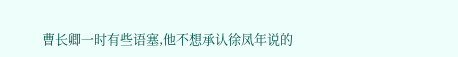曹长卿一时有些语塞,他不想承认徐凤年说的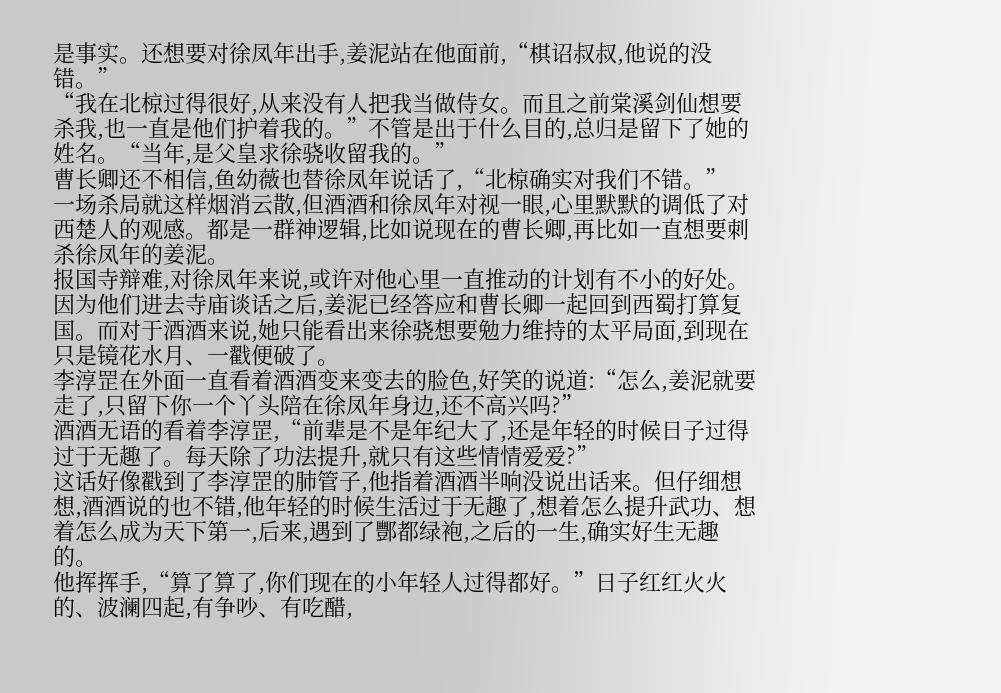是事实。还想要对徐凤年出手,姜泥站在他面前,“棋诏叔叔,他说的没错。”
“我在北椋过得很好,从来没有人把我当做侍女。而且之前棠溪剑仙想要杀我,也一直是他们护着我的。”不管是出于什么目的,总归是留下了她的姓名。“当年,是父皇求徐骁收留我的。”
曹长卿还不相信,鱼幼薇也替徐凤年说话了,“北椋确实对我们不错。”
一场杀局就这样烟消云散,但酒酒和徐凤年对视一眼,心里默默的调低了对西楚人的观感。都是一群神逻辑,比如说现在的曹长卿,再比如一直想要刺杀徐凤年的姜泥。
报国寺辩难,对徐凤年来说,或许对他心里一直推动的计划有不小的好处。因为他们进去寺庙谈话之后,姜泥已经答应和曹长卿一起回到西蜀打算复国。而对于酒酒来说,她只能看出来徐骁想要勉力维持的太平局面,到现在只是镜花水月、一戳便破了。
李淳罡在外面一直看着酒酒变来变去的脸色,好笑的说道:“怎么,姜泥就要走了,只留下你一个丫头陪在徐凤年身边,还不高兴吗?”
酒酒无语的看着李淳罡,“前辈是不是年纪大了,还是年轻的时候日子过得过于无趣了。每天除了功法提升,就只有这些情情爱爱?”
这话好像戳到了李淳罡的肺管子,他指着酒酒半响没说出话来。但仔细想想,酒酒说的也不错,他年轻的时候生活过于无趣了,想着怎么提升武功、想着怎么成为天下第一,后来,遇到了酆都绿袍,之后的一生,确实好生无趣的。
他挥挥手,“算了算了,你们现在的小年轻人过得都好。”日子红红火火的、波澜四起,有争吵、有吃醋,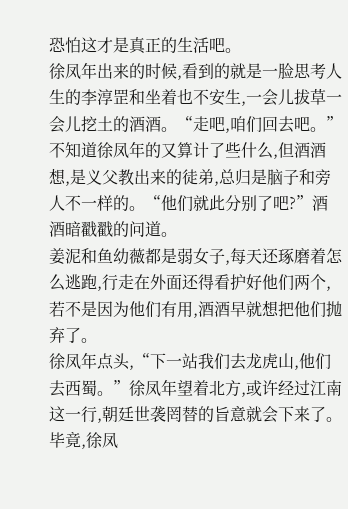恐怕这才是真正的生活吧。
徐凤年出来的时候,看到的就是一脸思考人生的李淳罡和坐着也不安生,一会儿拔草一会儿挖土的酒酒。“走吧,咱们回去吧。”
不知道徐凤年的又算计了些什么,但酒酒想,是义父教出来的徒弟,总归是脑子和旁人不一样的。“他们就此分别了吧?”酒酒暗戳戳的问道。
姜泥和鱼幼薇都是弱女子,每天还琢磨着怎么逃跑,行走在外面还得看护好他们两个,若不是因为他们有用,酒酒早就想把他们抛弃了。
徐凤年点头,“下一站我们去龙虎山,他们去西蜀。”徐凤年望着北方,或许经过江南这一行,朝廷世袭罔替的旨意就会下来了。毕竟,徐凤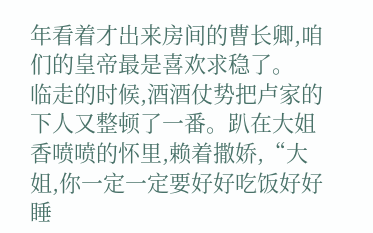年看着才出来房间的曹长卿,咱们的皇帝最是喜欢求稳了。
临走的时候,酒酒仗势把卢家的下人又整顿了一番。趴在大姐香喷喷的怀里,赖着撒娇,“大姐,你一定一定要好好吃饭好好睡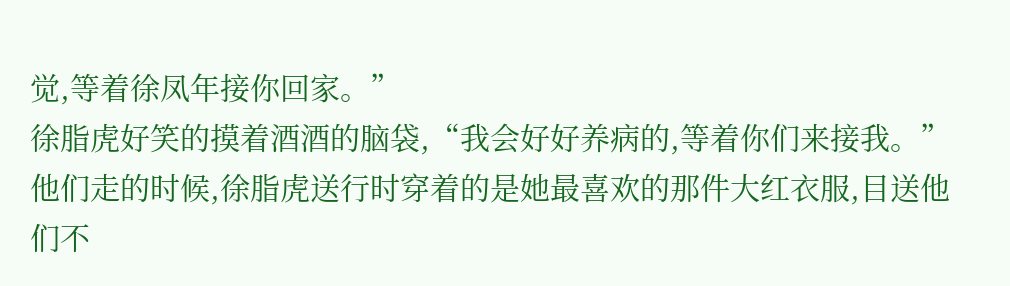觉,等着徐凤年接你回家。”
徐脂虎好笑的摸着酒酒的脑袋,“我会好好养病的,等着你们来接我。”他们走的时候,徐脂虎送行时穿着的是她最喜欢的那件大红衣服,目送他们不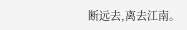断远去,离去江南。